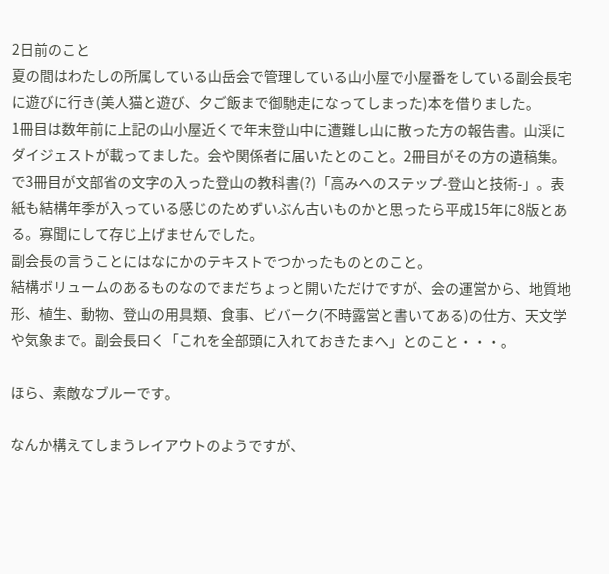2日前のこと
夏の間はわたしの所属している山岳会で管理している山小屋で小屋番をしている副会長宅に遊びに行き(美人猫と遊び、夕ご飯まで御馳走になってしまった)本を借りました。
1冊目は数年前に上記の山小屋近くで年末登山中に遭難し山に散った方の報告書。山渓にダイジェストが載ってました。会や関係者に届いたとのこと。2冊目がその方の遺稿集。
で3冊目が文部省の文字の入った登山の教科書(?)「高みへのステップ-登山と技術-」。表紙も結構年季が入っている感じのためずいぶん古いものかと思ったら平成15年に8版とある。寡聞にして存じ上げませんでした。
副会長の言うことにはなにかのテキストでつかったものとのこと。
結構ボリュームのあるものなのでまだちょっと開いただけですが、会の運営から、地質地形、植生、動物、登山の用具類、食事、ビバーク(不時露営と書いてある)の仕方、天文学や気象まで。副会長曰く「これを全部頭に入れておきたまへ」とのこと・・・。

ほら、素敵なブルーです。

なんか構えてしまうレイアウトのようですが、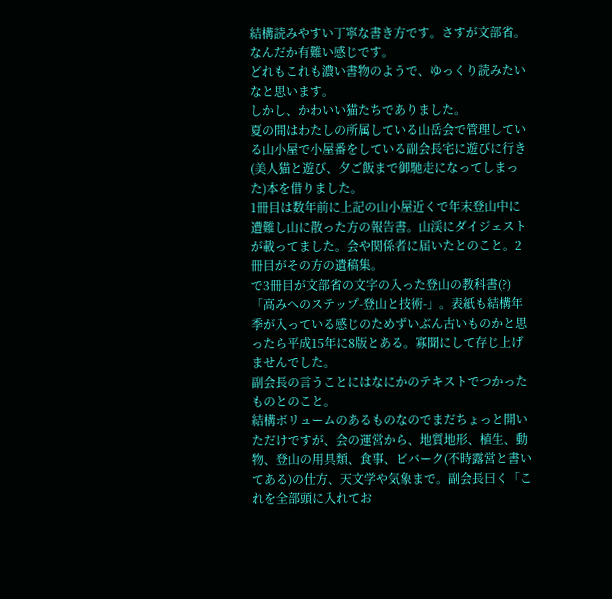結構読みやすい丁寧な書き方です。さすが文部省。
なんだか有難い感じです。
どれもこれも濃い書物のようで、ゆっくり読みたいなと思います。
しかし、かわいい猫たちでありました。
夏の間はわたしの所属している山岳会で管理している山小屋で小屋番をしている副会長宅に遊びに行き(美人猫と遊び、夕ご飯まで御馳走になってしまった)本を借りました。
1冊目は数年前に上記の山小屋近くで年末登山中に遭難し山に散った方の報告書。山渓にダイジェストが載ってました。会や関係者に届いたとのこと。2冊目がその方の遺稿集。
で3冊目が文部省の文字の入った登山の教科書(?)「高みへのステップ-登山と技術-」。表紙も結構年季が入っている感じのためずいぶん古いものかと思ったら平成15年に8版とある。寡聞にして存じ上げませんでした。
副会長の言うことにはなにかのテキストでつかったものとのこと。
結構ボリュームのあるものなのでまだちょっと開いただけですが、会の運営から、地質地形、植生、動物、登山の用具類、食事、ビバーク(不時露営と書いてある)の仕方、天文学や気象まで。副会長曰く「これを全部頭に入れてお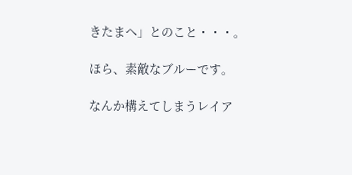きたまへ」とのこと・・・。

ほら、素敵なブルーです。

なんか構えてしまうレイア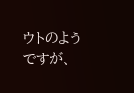ウトのようですが、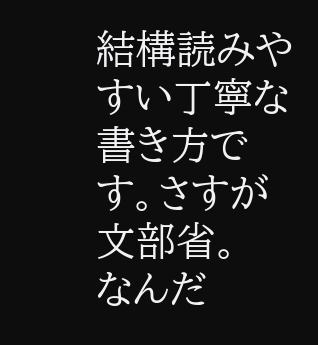結構読みやすい丁寧な書き方です。さすが文部省。
なんだ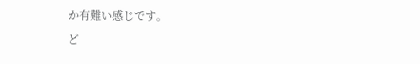か有難い感じです。
ど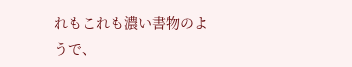れもこれも濃い書物のようで、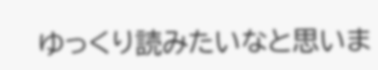ゆっくり読みたいなと思いま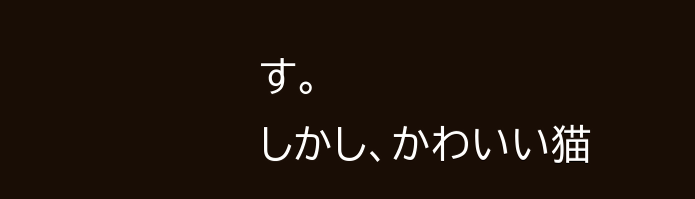す。
しかし、かわいい猫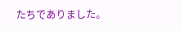たちでありました。